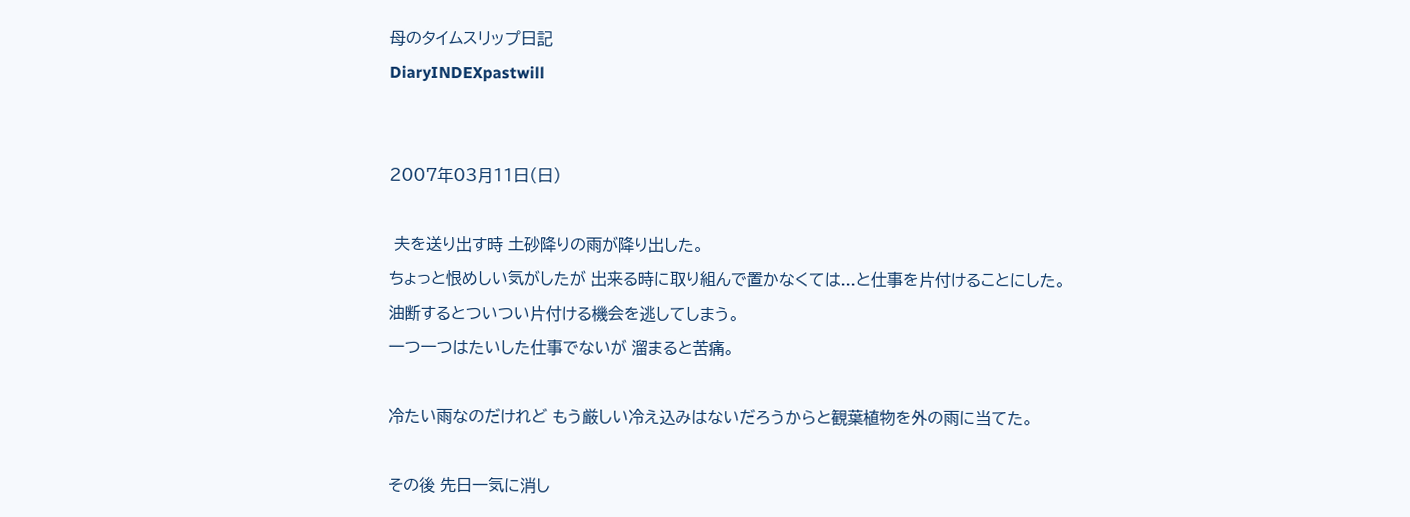母のタイムスリップ日記
DiaryINDEXpastwill


2007年03月11日(日)

 夫を送り出す時 土砂降りの雨が降り出した。
ちょっと恨めしい気がしたが 出来る時に取り組んで置かなくては...と仕事を片付けることにした。
油断するとついつい片付ける機会を逃してしまう。
一つ一つはたいした仕事でないが 溜まると苦痛。

冷たい雨なのだけれど もう厳しい冷え込みはないだろうからと観葉植物を外の雨に当てた。

その後 先日一気に消し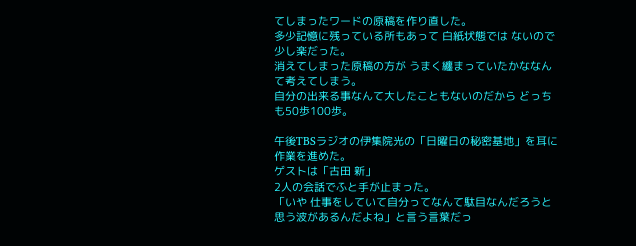てしまったワードの原稿を作り直した。
多少記憶に残っている所もあって 白紙状態では ないので少し楽だった。
消えてしまった原稿の方が うまく纏まっていたかななんて考えてしまう。
自分の出来る事なんて大したこともないのだから どっちも50歩100歩。

午後TBSラジオの伊集院光の「日曜日の秘密基地」を耳に作業を進めた。
ゲストは「古田 新」
2人の会話でふと手が止まった。
「いや 仕事をしていて自分ってなんて駄目なんだろうと思う波があるんだよね」と言う言葉だっ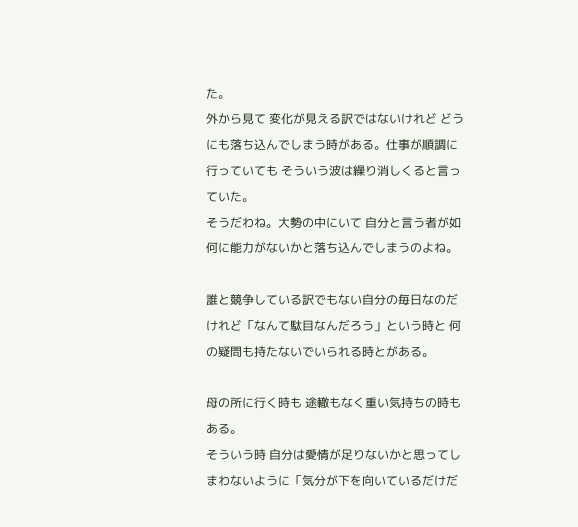た。
外から見て 変化が見える訳ではないけれど どうにも落ち込んでしまう時がある。仕事が順調に行っていても そういう波は繰り消しくると言っていた。
そうだわね。大勢の中にいて 自分と言う者が如何に能力がないかと落ち込んでしまうのよね。

誰と競争している訳でもない自分の毎日なのだけれど「なんて駄目なんだろう」という時と 何の疑問も持たないでいられる時とがある。

母の所に行く時も 途轍もなく重い気持ちの時もある。
そういう時 自分は愛情が足りないかと思ってしまわないように「気分が下を向いているだけだ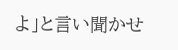よ」と言い聞かせ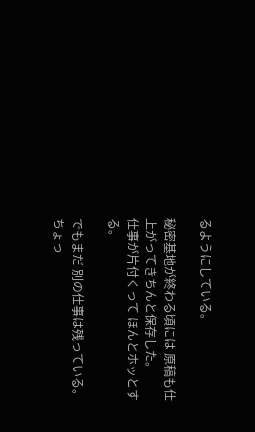るようにしている。

秘密基地が終わる頃には 原稿も仕上がってきちんと保存した。
仕事が片付くって ほんとホッとする。

でもまだ 別の仕事は残っている。
ちょっ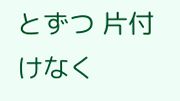とずつ 片付けなく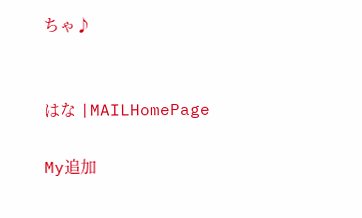ちゃ♪


はな |MAILHomePage

My追加